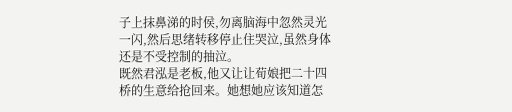子上抹鼻涕的时侯,勿离脑海中忽然灵光一闪,然后思绪转移停止住哭泣,虽然身体还是不受控制的抽泣。
既然君泓是老板,他又让让荀娘把二十四桥的生意给抢回来。她想她应该知道怎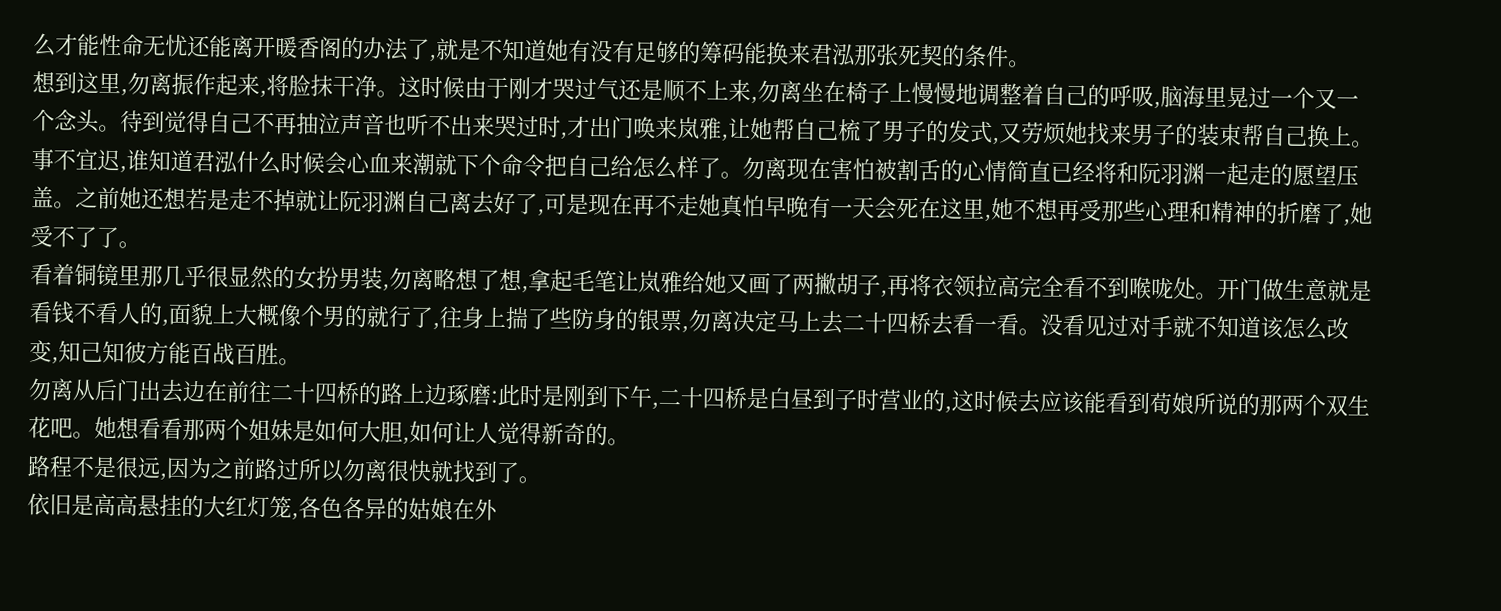么才能性命无忧还能离开暖香阁的办法了,就是不知道她有没有足够的筹码能换来君泓那张死契的条件。
想到这里,勿离振作起来,将脸抹干净。这时候由于刚才哭过气还是顺不上来,勿离坐在椅子上慢慢地调整着自己的呼吸,脑海里晃过一个又一个念头。待到觉得自己不再抽泣声音也听不出来哭过时,才出门唤来岚雅,让她帮自己梳了男子的发式,又劳烦她找来男子的装束帮自己换上。
事不宜迟,谁知道君泓什么时候会心血来潮就下个命令把自己给怎么样了。勿离现在害怕被割舌的心情简直已经将和阮羽渊一起走的愿望压盖。之前她还想若是走不掉就让阮羽渊自己离去好了,可是现在再不走她真怕早晚有一天会死在这里,她不想再受那些心理和精神的折磨了,她受不了了。
看着铜镜里那几乎很显然的女扮男装,勿离略想了想,拿起毛笔让岚雅给她又画了两撇胡子,再将衣领拉高完全看不到喉咙处。开门做生意就是看钱不看人的,面貌上大概像个男的就行了,往身上揣了些防身的银票,勿离决定马上去二十四桥去看一看。没看见过对手就不知道该怎么改变,知己知彼方能百战百胜。
勿离从后门出去边在前往二十四桥的路上边琢磨:此时是刚到下午,二十四桥是白昼到子时营业的,这时候去应该能看到荀娘所说的那两个双生花吧。她想看看那两个姐妹是如何大胆,如何让人觉得新奇的。
路程不是很远,因为之前路过所以勿离很快就找到了。
依旧是高高悬挂的大红灯笼,各色各异的姑娘在外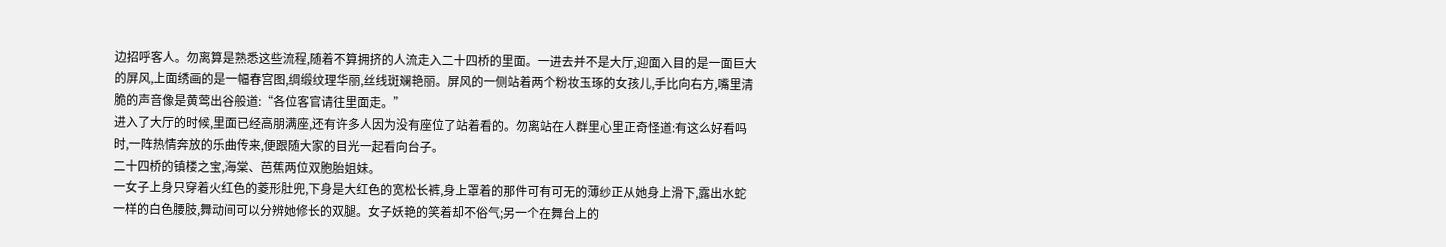边招呼客人。勿离算是熟悉这些流程,随着不算拥挤的人流走入二十四桥的里面。一进去并不是大厅,迎面入目的是一面巨大的屏风,上面绣画的是一幅春宫图,绸缎纹理华丽,丝线斑斓艳丽。屏风的一侧站着两个粉妆玉琢的女孩儿,手比向右方,嘴里清脆的声音像是黄莺出谷般道:“各位客官请往里面走。”
进入了大厅的时候,里面已经高朋满座,还有许多人因为没有座位了站着看的。勿离站在人群里心里正奇怪道:有这么好看吗时,一阵热情奔放的乐曲传来,便跟随大家的目光一起看向台子。
二十四桥的镇楼之宝,海棠、芭蕉两位双胞胎姐妹。
一女子上身只穿着火红色的菱形肚兜,下身是大红色的宽松长裤,身上罩着的那件可有可无的薄纱正从她身上滑下,露出水蛇一样的白色腰肢,舞动间可以分辨她修长的双腿。女子妖艳的笑着却不俗气;另一个在舞台上的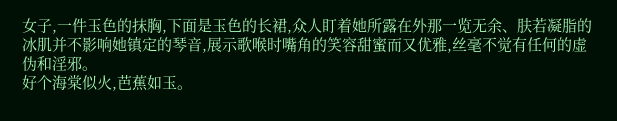女子,一件玉色的抹胸,下面是玉色的长裙,众人盯着她所露在外那一览无余、肤若凝脂的冰肌并不影响她镇定的琴音,展示歌喉时嘴角的笑容甜蜜而又优雅,丝毫不觉有任何的虚伪和淫邪。
好个海棠似火,芭蕉如玉。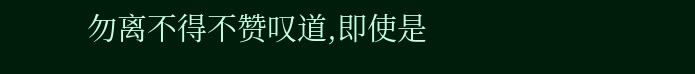勿离不得不赞叹道,即使是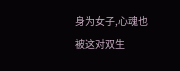身为女子,心魂也被这对双生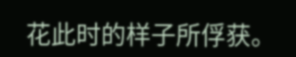花此时的样子所俘获。